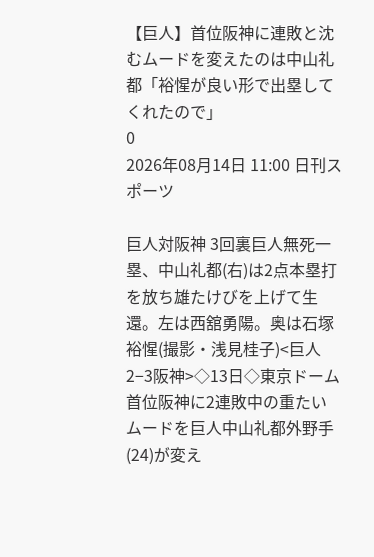【巨人】首位阪神に連敗と沈むムードを変えたのは中山礼都「裕惺が良い形で出塁してくれたので」
0
2026年08月14日 11:00 日刊スポーツ

巨人対阪神 3回裏巨人無死一塁、中山礼都(右)は2点本塁打を放ち雄たけびを上げて生還。左は西舘勇陽。奥は石塚裕惺(撮影・浅見桂子)<巨人2−3阪神>◇13日◇東京ドーム
首位阪神に2連敗中の重たいムードを巨人中山礼都外野手(24)が変え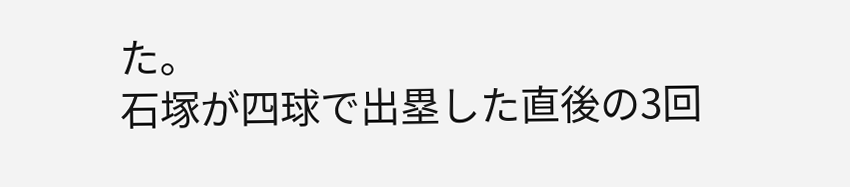た。
石塚が四球で出塁した直後の3回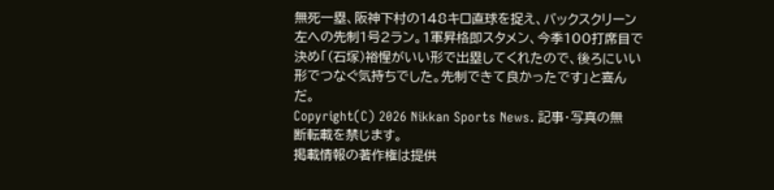無死一塁、阪神下村の148キロ直球を捉え、バックスクリーン左への先制1号2ラン。1軍昇格即スタメン、今季100打席目で決め「(石塚)裕惺がいい形で出塁してくれたので、後ろにいい形でつなぐ気持ちでした。先制できて良かったです」と喜んだ。
Copyright(C) 2026 Nikkan Sports News. 記事・写真の無断転載を禁じます。
掲載情報の著作権は提供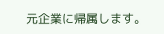元企業に帰属します。